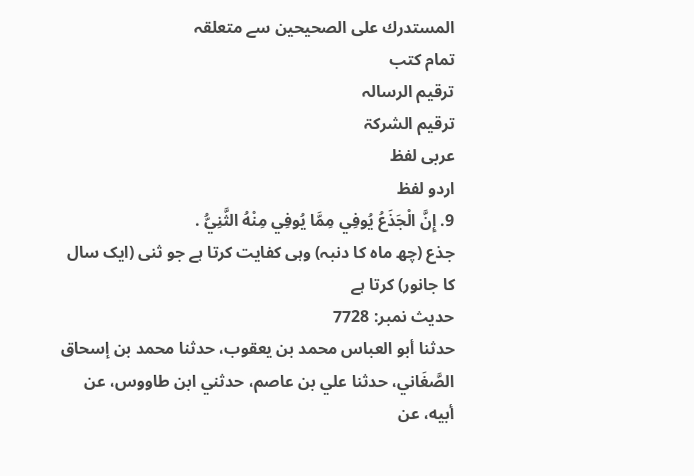المستدرك على الصحيحين سے متعلقہ
تمام کتب
ترقیم الرسالہ
ترقيم الشرکۃ
عربی لفظ
اردو لفظ
9. إِنَّ الْجَذَعُ يُوفِي مِمَّا يُوفِي مِنْهُ الثَّنِيُّ .
جذع (چھ ماہ کا دنبہ) وہی کفایت کرتا ہے جو ثنی (ایک سال کا جانور) کرتا ہے
حدیث نمبر: 7728
حدثنا أبو العباس محمد بن يعقوب، حدثنا محمد بن إسحاق الصَّغَاني، حدثنا علي بن عاصم، حدثني ابن طاووس، عن أبيه، عن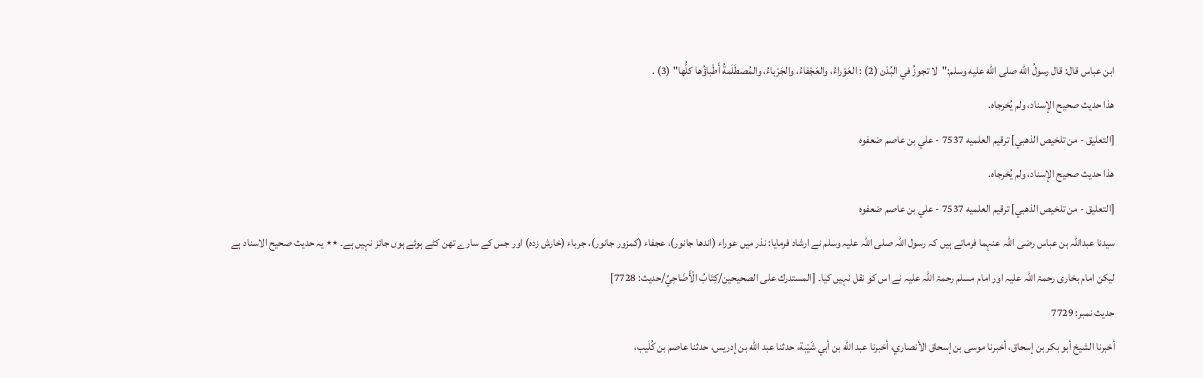ابن عباس قال: قال رسولُ الله صلى الله عليه وسلم:"لا تجوزُ في البُدْن (2) : العَوْراءُ، والعَجْفاءُ، والجَرْباءُ، والمُصطَلَمةُ أَطْباؤُها كلُّها" (3) .
هذا حديث صحيح الإسناد، ولم يُخرجاه.
[التعليق - من تلخيص الذهبي] ترقيم العلميه 7537 - علي بن عاصم ضعفوه
هذا حديث صحيح الإسناد، ولم يُخرجاه.
[التعليق - من تلخيص الذهبي] ترقيم العلميه 7537 - علي بن عاصم ضعفوه
سیدنا عبداللہ بن عباس رضی اللہ عنہما فرماتے ہیں کہ رسول اللہ صلی اللہ علیہ وسلم نے ارشاد فرمایا: نذر میں عوراء (اندھا جانور)، عجفاء (کمزور جانور)، جرباء (خارش زدہ) اور جس کے سارے تھن کٹے ہوئے ہوں جائز نہیں ہے۔ ٭٭ یہ حدیث صحیح الاسناد ہے لیکن امام بخاری رحمۃ اللہ علیہ اور امام مسلم رحمۃ اللہ علیہ نے اس کو نقل نہیں کیا۔ [المستدرك على الصحيحين/كِتَابُ الْأَضَاحِيِّ/حدیث: 7728]
حدیث نمبر: 7729
أخبرنا الشيخ أبو بكر بن إسحاق، أخبرنا موسى بن إسحاق الأنصاري، أخبرنا عبد الله بن أبي شَيْبة، حدثنا عبد الله بن إدريس، حدثنا عاصم بن كُلَيب،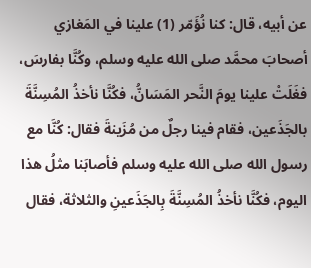عن أبيه، قال: كنا نُؤَمّر (1) علينا في المَغازي أصحابَ محمَّد صلى الله عليه وسلم، وكُنَّا بفارسَ، فغَلَتْ علينا يومَ النَّحر المَسَانُّ، فكُنَّا نأخذُ المُسِنَّةَ بالجَذَعين، فقام فينا رجلٌ من مُزَينةَ فقال: كُنَّا مع رسول الله صلى الله عليه وسلم فأصابَنا مثلُ هذا اليوم، فكُنَّا نأخذُ المُسِنَّةَ بِالجَذَعينِ والثلاثة، فقال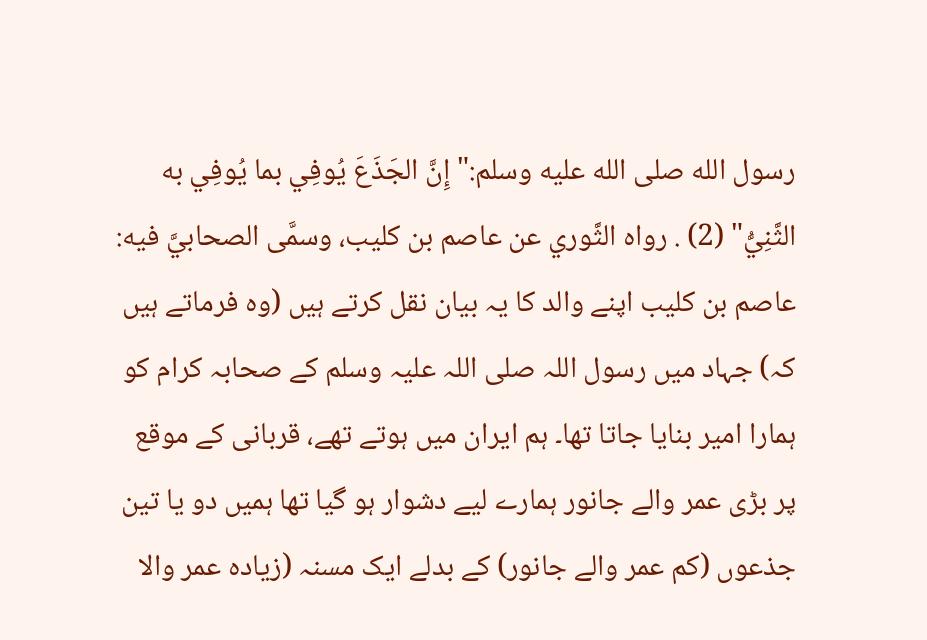رسول الله صلى الله عليه وسلم:"إِنَّ الجَذَعَ يُوفِي بما يُوفِي به الثَّنِيُّ" (2) . رواه الثَّوري عن عاصم بن كليب، وسمَّى الصحابيَّ فيه:
عاصم بن کلیب اپنے والد کا یہ بیان نقل کرتے ہیں (وہ فرماتے ہیں کہ) جہاد میں رسول اللہ صلی اللہ علیہ وسلم کے صحابہ کرام کو ہمارا امیر بنایا جاتا تھا۔ ہم ایران میں ہوتے تھے، قربانی کے موقع پر بڑی عمر والے جانور ہمارے لیے دشوار ہو گیا تھا ہمیں دو یا تین جذعوں (کم عمر والے جانور) کے بدلے ایک مسنہ (زیادہ عمر والا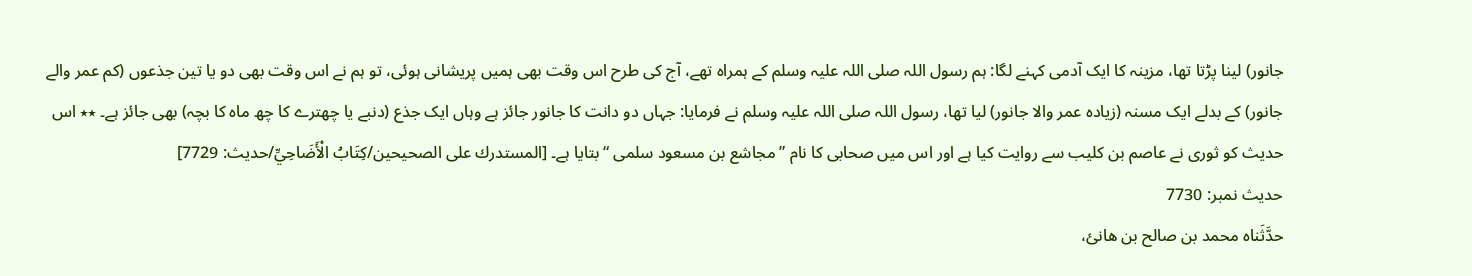جانور) لینا پڑتا تھا، مزینہ کا ایک آدمی کہنے لگا: ہم رسول اللہ صلی اللہ علیہ وسلم کے ہمراہ تھے، آج کی طرح اس وقت بھی ہمیں پریشانی ہوئی، تو ہم نے اس وقت بھی دو یا تین جذعوں (کم عمر والے جانور) کے بدلے ایک مسنہ (زیادہ عمر والا جانور) لیا تھا، رسول اللہ صلی اللہ علیہ وسلم نے فرمایا: جہاں دو دانت کا جانور جائز ہے وہاں ایک جذع (دنبے یا چھترے کا چھ ماہ کا بچہ) بھی جائز ہے۔ ٭٭ اس حدیث کو ثوری نے عاصم بن کلیب سے روایت کیا ہے اور اس میں صحابی کا نام ” مجاشع بن مسعود سلمی “ بتایا ہے۔ [المستدرك على الصحيحين/كِتَابُ الْأَضَاحِيِّ/حدیث: 7729]
حدیث نمبر: 7730
حدَّثَناه محمد بن صالح بن هانئ،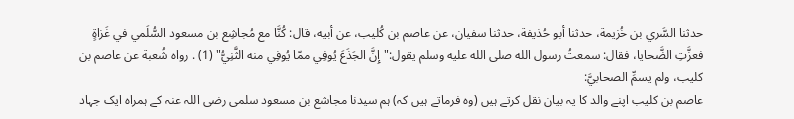حدثنا السَّري بن خُزيمة، حدثنا أبو حُذيفة، حدثنا سفيان، عن عاصم بن كُليب، عن أبيه، قال: كُنَّا مع مُجاشِع بن مسعود السُّلَمي في غَزاةٍ فعزَّتِ الضَّحايا، فقال: سمعتُ رسول الله صلى الله عليه وسلم يقول:"إِنَّ الجَذَعَ يُوفِي ممّا يُوفِي منه الثَّنِيُّ" (1) . رواه شُعبة عن عاصم بن كليب، ولم يسمِّ الصحابيَّ:
عاصم بن کلیب اپنے والد کا یہ بیان نقل کرتے ہیں (وہ فرماتے ہیں کہ) ہم سیدنا مجاشع بن مسعود سلمی رضی اللہ عنہ کے ہمراہ ایک جہاد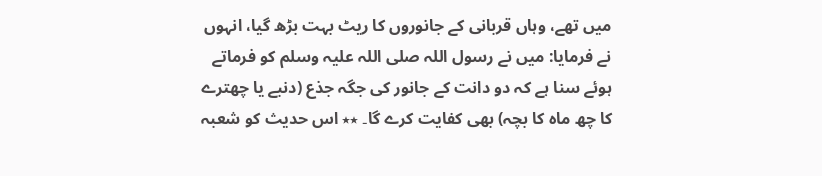میں تھے، وہاں قربانی کے جانوروں کا ریٹ بہت بڑھ گیا، انہوں نے فرمایا: میں نے رسول اللہ صلی اللہ علیہ وسلم کو فرماتے ہوئے سنا ہے کہ دو دانت کے جانور کی جگہ جذع (دنبے یا چھترے کا چھ ماہ کا بچہ) بھی کفایت کرے گا۔ ٭٭ اس حدیث کو شعبہ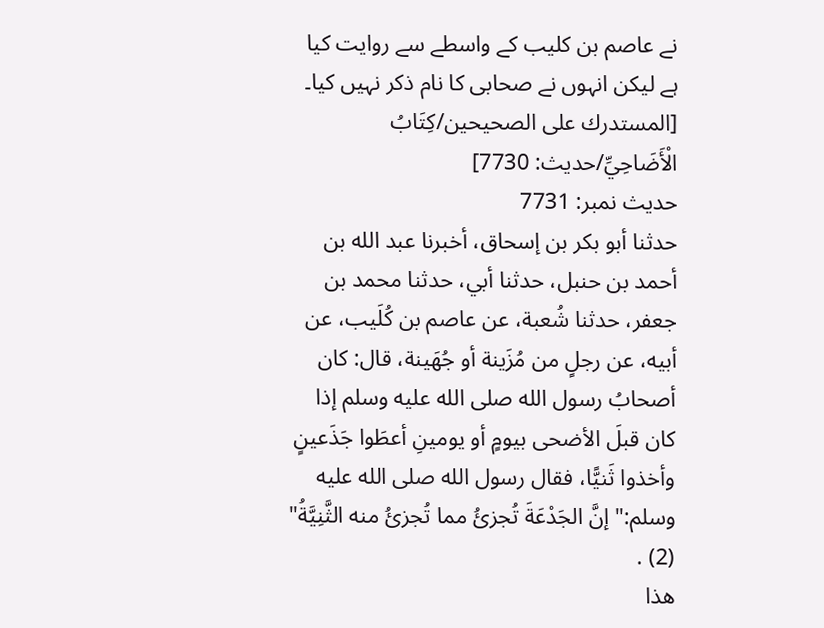نے عاصم بن کلیب کے واسطے سے روایت کیا ہے لیکن انہوں نے صحابی کا نام ذکر نہیں کیا۔ [المستدرك على الصحيحين/كِتَابُ الْأَضَاحِيِّ/حدیث: 7730]
حدیث نمبر: 7731
حدثنا أبو بكر بن إسحاق، أخبرنا عبد الله بن أحمد بن حنبل، حدثنا أبي، حدثنا محمد بن جعفر، حدثنا شُعبة، عن عاصم بن كُلَيب، عن أبيه، عن رجلٍ من مُزَينة أو جُهَينة، قال: كان أصحابُ رسول الله صلى الله عليه وسلم إذا كان قبلَ الأضحى بيومٍ أو يومينِ أعطَوا جَذَعينٍ وأخذوا ثَنيًّا، فقال رسول الله صلى الله عليه وسلم:"إنَّ الجَدْعَةَ تُجزئُ مما تُجزئُ منه الثَّنِيَّةُ" (2) .
هذا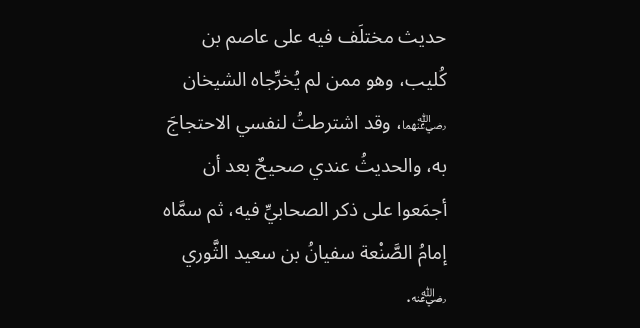حديث مختلَف فيه على عاصم بن كُليب، وهو ممن لم يُخرِّجاه الشيخان ﵄، وقد اشترطتُ لنفسي الاحتجاجَ به، والحديثُ عندي صحيحٌ بعد أن أجمَعوا على ذكر الصحابيِّ فيه، ثم سمَّاه إمامُ الصَّنْعة سفيانُ بن سعيد الثَّوري ﵁.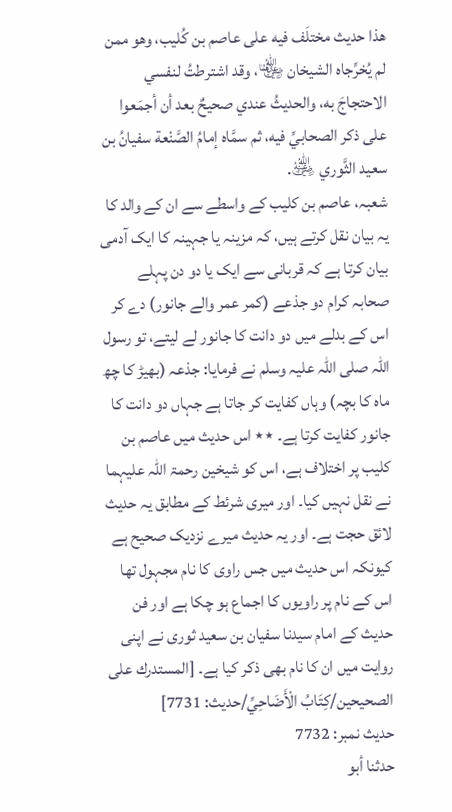هذا حديث مختلَف فيه على عاصم بن كُليب، وهو ممن لم يُخرِّجاه الشيخان ﵄، وقد اشترطتُ لنفسي الاحتجاجَ به، والحديثُ عندي صحيحٌ بعد أن أجمَعوا على ذكر الصحابيِّ فيه، ثم سمَّاه إمامُ الصَّنْعة سفيانُ بن سعيد الثَّوري ﵁.
شعبہ، عاصم بن کلیب کے واسطے سے ان کے والد کا یہ بیان نقل کرتے ہیں، کہ مزینہ یا جہینہ کا ایک آدمی بیان کرتا ہے کہ قربانی سے ایک یا دو دن پہلے صحابہ کرام دو جذعے (کمر عمر والے جانور) دے کر اس کے بدلے میں دو دانت کا جانور لے لیتے، تو رسول اللہ صلی اللہ علیہ وسلم نے فرمایا: جذعہ (بھیڑ کا چھ ماہ کا بچہ) وہاں کفایت کر جاتا ہے جہاں دو دانت کا جانور کفایت کرتا ہے۔ ٭٭ اس حدیث میں عاصم بن کلیب پر اختلاف ہے، اس کو شیخین رحمۃ اللہ علیہما نے نقل نہیں کیا۔ اور میری شرئط کے مطابق یہ حدیث لائق حجت ہے۔ اور یہ حدیث میرے نزدیک صحیح ہے کیونکہ اس حدیث میں جس راوی کا نام مجہول تھا اس کے نام پر راویوں کا اجماع ہو چکا ہے اور فن حدیث کے امام سیدنا سفیان بن سعید ثوری نے اپنی روایت میں ان کا نام بھی ذکر کیا ہے۔ [المستدرك على الصحيحين/كِتَابُ الْأَضَاحِيِّ/حدیث: 7731]
حدیث نمبر: 7732
حدثنا أبو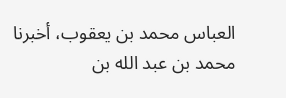العباس محمد بن يعقوب، أخبرنا محمد بن عبد الله بن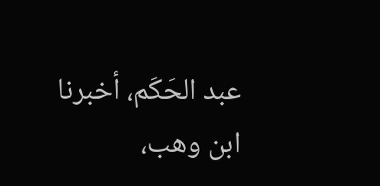عبد الحَكَم، أخبرنا ابن وهب،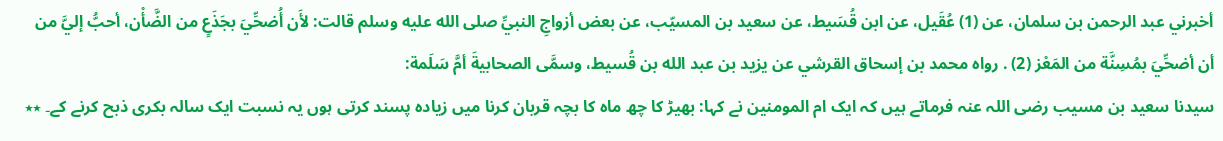أخبرني عبد الرحمن بن سلمان، عن (1) عُقَيل، عن ابن قُسَيط، عن سعيد بن المسيّب، عن بعض أزواجِ النبيِّ صلى الله عليه وسلم قالت: لأَن أُضحِّيَ بجَذَعٍ من الضَّأْن، أحبُّ إليَّ من أن أضحِّيَ بمُسِنَّة من المَعْز (2) . رواه محمد بن إسحاق القرشي عن يزيد بن عبد الله بن قُسيط، وسمَّى الصحابيةَ أمَّ سَلَمة:
سیدنا سعید بن مسیب رضی اللہ عنہ فرماتے ہیں کہ ایک ام المومنین نے کہا: بھیڑ کا چھ ماہ کا بچہ قربان کرنا میں زیادہ پسند کرتی ہوں یہ نسبت ایک سالہ بکری ذبح کرنے کے۔ ٭٭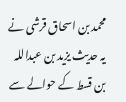محمد بن اسحاق قرشی نے یہ حدیث یزید بن عبداللہ بن قسط کے حوالے سے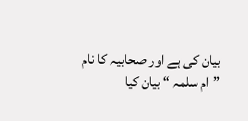بیان کی ہے اور صحابیہ کا نام ” ام سلمہ “ بیان کیا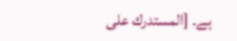ہے۔ [المستدرك على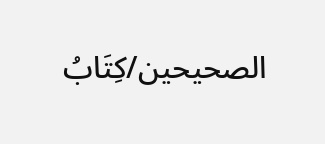الصحيحين/كِتَابُ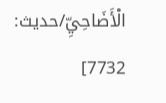الْأَضَاحِيِّ/حدیث: 7732]